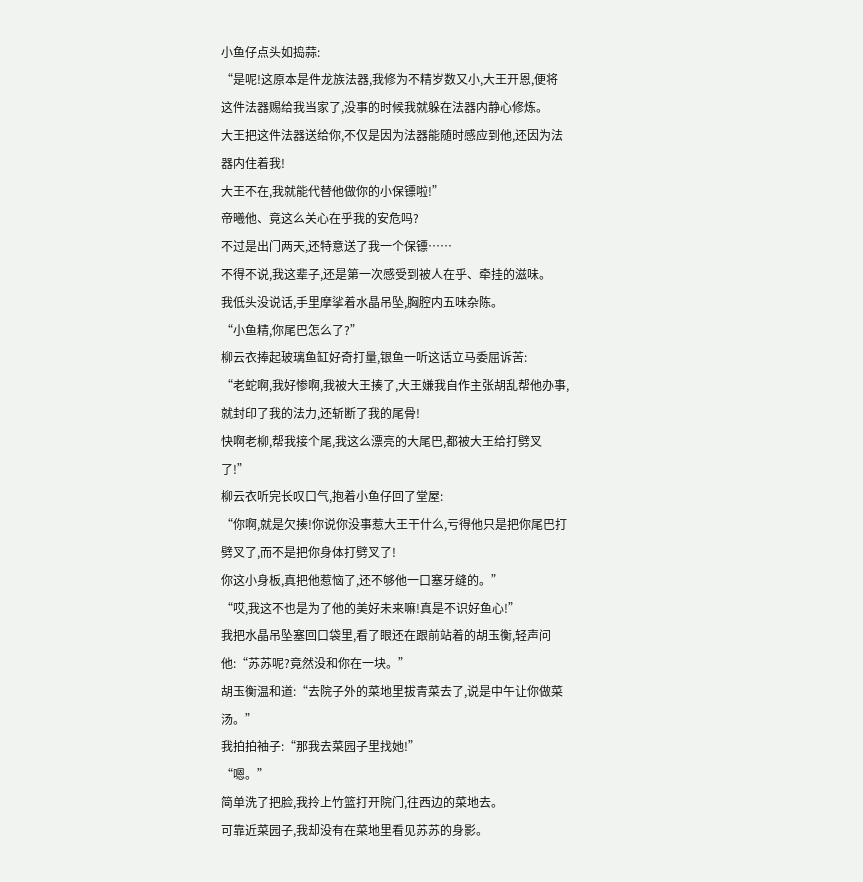小鱼仔点头如捣蒜:
“是呢!这原本是件龙族法器,我修为不精岁数又小,大王开恩,便将这件法器赐给我当家了,没事的时候我就躲在法器内静心修炼。
大王把这件法器送给你,不仅是因为法器能随时感应到他,还因为法器内住着我!
大王不在,我就能代替他做你的小保镖啦!”
帝曦他、竟这么关心在乎我的安危吗?
不过是出门两天,还特意送了我一个保镖……
不得不说,我这辈子,还是第一次感受到被人在乎、牵挂的滋味。
我低头没说话,手里摩挲着水晶吊坠,胸腔内五味杂陈。
“小鱼精,你尾巴怎么了?”
柳云衣捧起玻璃鱼缸好奇打量,银鱼一听这话立马委屈诉苦:
“老蛇啊,我好惨啊,我被大王揍了,大王嫌我自作主张胡乱帮他办事,就封印了我的法力,还斩断了我的尾骨!
快啊老柳,帮我接个尾,我这么漂亮的大尾巴,都被大王给打劈叉了!”
柳云衣听完长叹口气,抱着小鱼仔回了堂屋:
“你啊,就是欠揍!你说你没事惹大王干什么,亏得他只是把你尾巴打劈叉了,而不是把你身体打劈叉了!
你这小身板,真把他惹恼了,还不够他一口塞牙缝的。”
“哎,我这不也是为了他的美好未来嘛!真是不识好鱼心!”
我把水晶吊坠塞回口袋里,看了眼还在跟前站着的胡玉衡,轻声问他:“苏苏呢?竟然没和你在一块。”
胡玉衡温和道:“去院子外的菜地里拔青菜去了,说是中午让你做菜汤。”
我拍拍袖子:“那我去菜园子里找她!”
“嗯。”
简单洗了把脸,我拎上竹篮打开院门,往西边的菜地去。
可靠近菜园子,我却没有在菜地里看见苏苏的身影。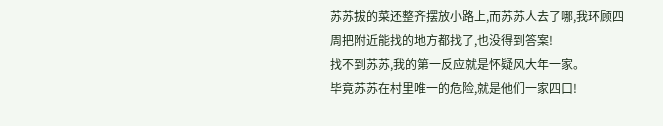苏苏拔的菜还整齐摆放小路上,而苏苏人去了哪,我环顾四周把附近能找的地方都找了,也没得到答案!
找不到苏苏,我的第一反应就是怀疑风大年一家。
毕竟苏苏在村里唯一的危险,就是他们一家四口!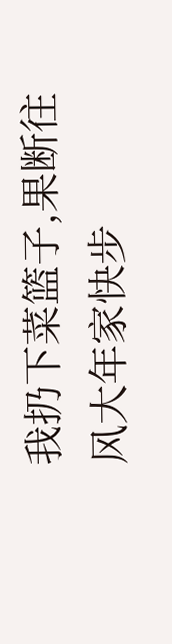我扔下菜篮子,果断往风大年家快步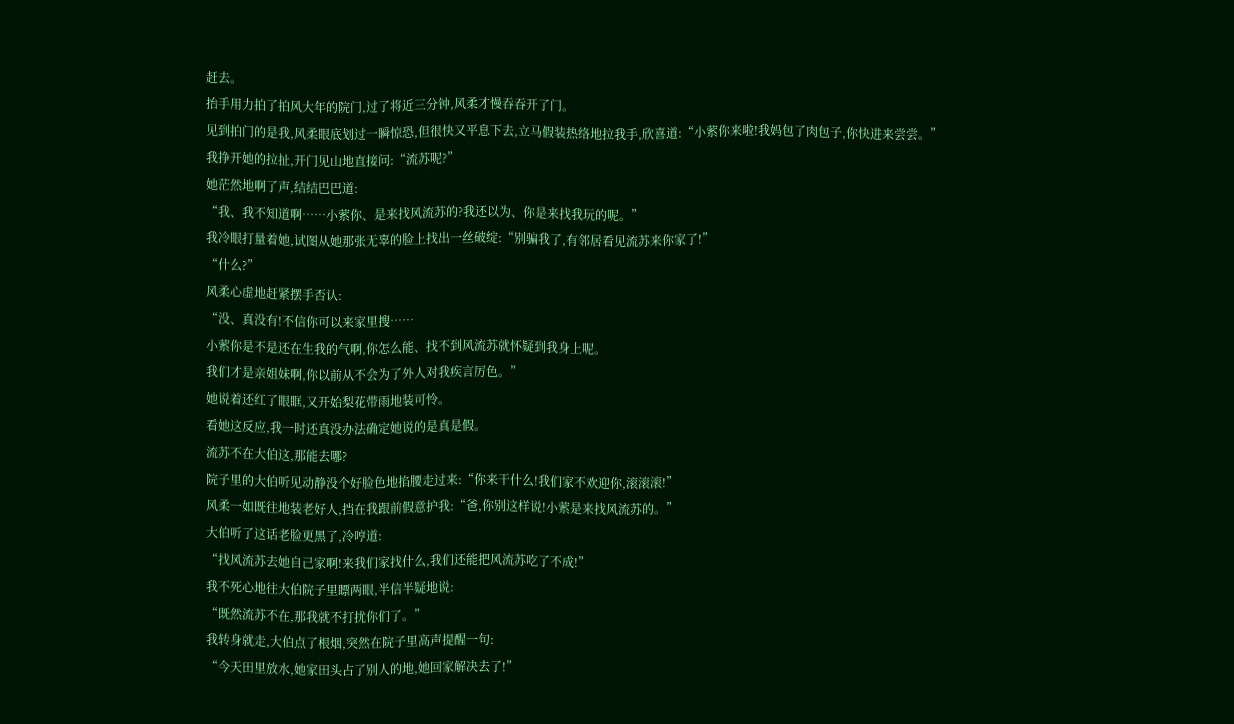赶去。
抬手用力拍了拍风大年的院门,过了将近三分钟,风柔才慢吞吞开了门。
见到拍门的是我,风柔眼底划过一瞬惊恐,但很快又平息下去,立马假装热络地拉我手,欣喜道:“小萦你来啦!我妈包了肉包子,你快进来尝尝。”
我挣开她的拉扯,开门见山地直接问:“流苏呢?”
她茫然地啊了声,结结巴巴道:
“我、我不知道啊……小萦你、是来找风流苏的?我还以为、你是来找我玩的呢。”
我冷眼打量着她,试图从她那张无辜的脸上找出一丝破绽:“别骗我了,有邻居看见流苏来你家了!”
“什么?”
风柔心虚地赶紧摆手否认:
“没、真没有!不信你可以来家里搜……
小萦你是不是还在生我的气啊,你怎么能、找不到风流苏就怀疑到我身上呢。
我们才是亲姐妹啊,你以前从不会为了外人对我疾言厉色。”
她说着还红了眼眶,又开始梨花带雨地装可怜。
看她这反应,我一时还真没办法确定她说的是真是假。
流苏不在大伯这,那能去哪?
院子里的大伯听见动静没个好脸色地掐腰走过来:“你来干什么!我们家不欢迎你,滚滚滚!”
风柔一如既往地装老好人,挡在我跟前假意护我:“爸,你别这样说!小萦是来找风流苏的。”
大伯听了这话老脸更黑了,冷哼道:
“找风流苏去她自己家啊!来我们家找什么,我们还能把风流苏吃了不成!”
我不死心地往大伯院子里瞟两眼,半信半疑地说:
“既然流苏不在,那我就不打扰你们了。”
我转身就走,大伯点了根烟,突然在院子里高声提醒一句:
“今天田里放水,她家田头占了别人的地,她回家解决去了!”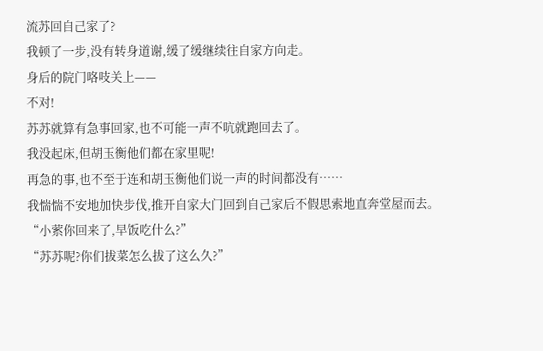流苏回自己家了?
我顿了一步,没有转身道谢,缓了缓继续往自家方向走。
身后的院门咯吱关上——
不对!
苏苏就算有急事回家,也不可能一声不吭就跑回去了。
我没起床,但胡玉衡他们都在家里呢!
再急的事,也不至于连和胡玉衡他们说一声的时间都没有……
我惴惴不安地加快步伐,推开自家大门回到自己家后不假思索地直奔堂屋而去。
“小萦你回来了,早饭吃什么?”
“苏苏呢?你们拔菜怎么拔了这么久?”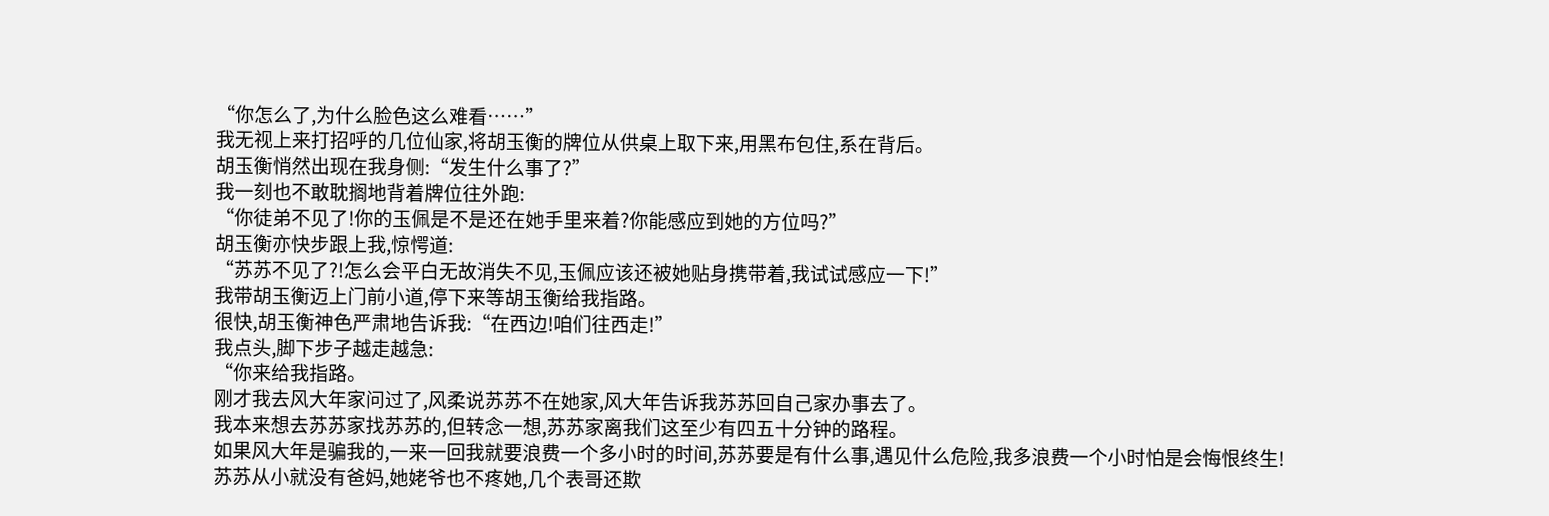“你怎么了,为什么脸色这么难看……”
我无视上来打招呼的几位仙家,将胡玉衡的牌位从供桌上取下来,用黑布包住,系在背后。
胡玉衡悄然出现在我身侧:“发生什么事了?”
我一刻也不敢耽搁地背着牌位往外跑:
“你徒弟不见了!你的玉佩是不是还在她手里来着?你能感应到她的方位吗?”
胡玉衡亦快步跟上我,惊愕道:
“苏苏不见了?!怎么会平白无故消失不见,玉佩应该还被她贴身携带着,我试试感应一下!”
我带胡玉衡迈上门前小道,停下来等胡玉衡给我指路。
很快,胡玉衡神色严肃地告诉我:“在西边!咱们往西走!”
我点头,脚下步子越走越急:
“你来给我指路。
刚才我去风大年家问过了,风柔说苏苏不在她家,风大年告诉我苏苏回自己家办事去了。
我本来想去苏苏家找苏苏的,但转念一想,苏苏家离我们这至少有四五十分钟的路程。
如果风大年是骗我的,一来一回我就要浪费一个多小时的时间,苏苏要是有什么事,遇见什么危险,我多浪费一个小时怕是会悔恨终生!
苏苏从小就没有爸妈,她姥爷也不疼她,几个表哥还欺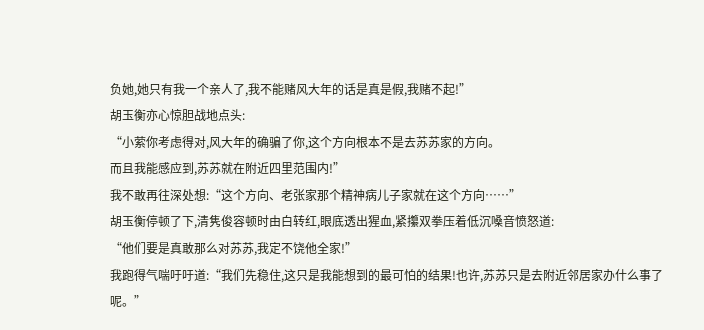负她,她只有我一个亲人了,我不能赌风大年的话是真是假,我赌不起!”
胡玉衡亦心惊胆战地点头:
“小萦你考虑得对,风大年的确骗了你,这个方向根本不是去苏苏家的方向。
而且我能感应到,苏苏就在附近四里范围内!”
我不敢再往深处想:“这个方向、老张家那个精神病儿子家就在这个方向……”
胡玉衡停顿了下,清隽俊容顿时由白转红,眼底透出猩血,紧攥双拳压着低沉嗓音愤怒道:
“他们要是真敢那么对苏苏,我定不饶他全家!”
我跑得气喘吁吁道:“我们先稳住,这只是我能想到的最可怕的结果!也许,苏苏只是去附近邻居家办什么事了呢。”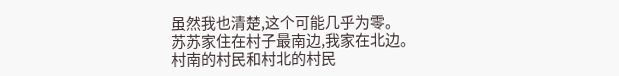虽然我也清楚,这个可能几乎为零。
苏苏家住在村子最南边,我家在北边。
村南的村民和村北的村民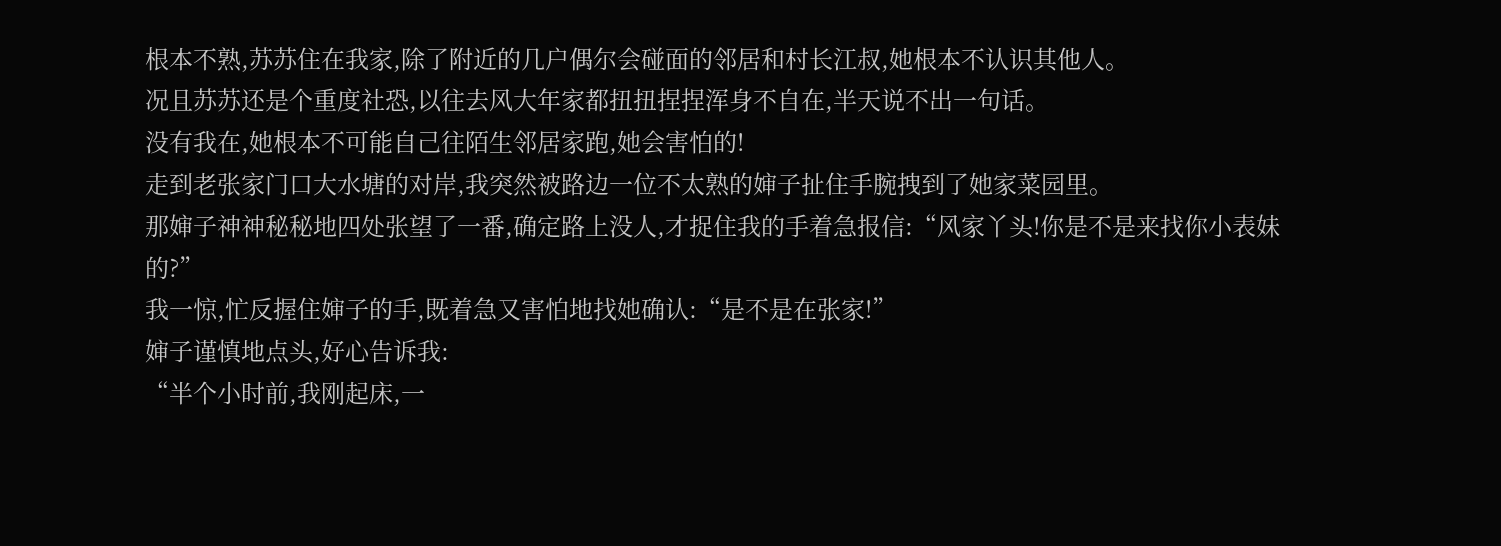根本不熟,苏苏住在我家,除了附近的几户偶尔会碰面的邻居和村长江叔,她根本不认识其他人。
况且苏苏还是个重度社恐,以往去风大年家都扭扭捏捏浑身不自在,半天说不出一句话。
没有我在,她根本不可能自己往陌生邻居家跑,她会害怕的!
走到老张家门口大水塘的对岸,我突然被路边一位不太熟的婶子扯住手腕拽到了她家菜园里。
那婶子神神秘秘地四处张望了一番,确定路上没人,才捉住我的手着急报信:“风家丫头!你是不是来找你小表妹的?”
我一惊,忙反握住婶子的手,既着急又害怕地找她确认:“是不是在张家!”
婶子谨慎地点头,好心告诉我:
“半个小时前,我刚起床,一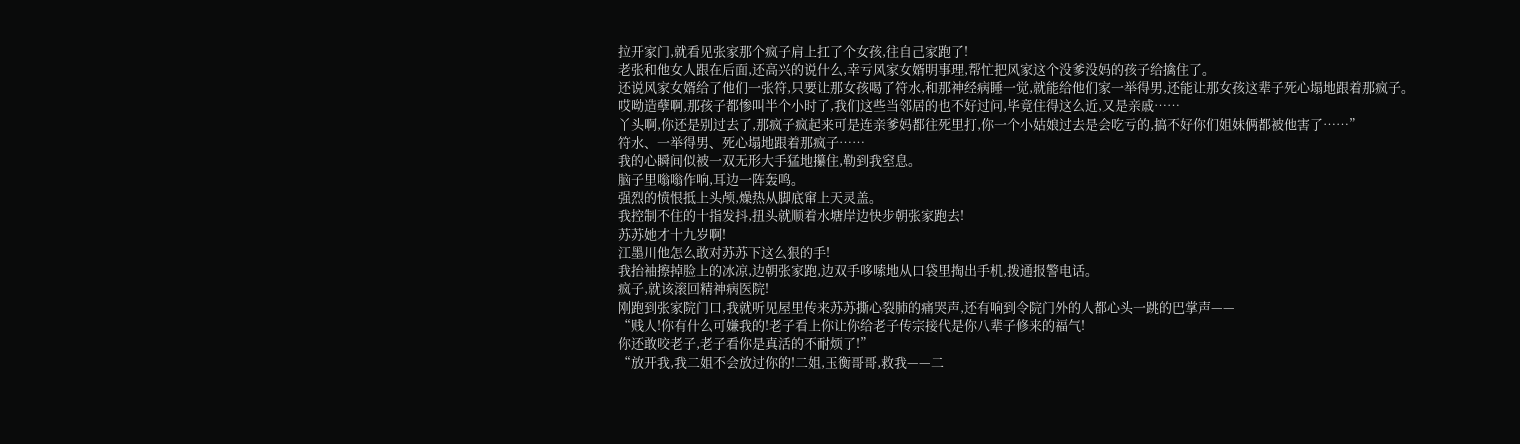拉开家门,就看见张家那个疯子肩上扛了个女孩,往自己家跑了!
老张和他女人跟在后面,还高兴的说什么,幸亏风家女婿明事理,帮忙把风家这个没爹没妈的孩子给擒住了。
还说风家女婿给了他们一张符,只要让那女孩喝了符水,和那神经病睡一觉,就能给他们家一举得男,还能让那女孩这辈子死心塌地跟着那疯子。
哎呦造孽啊,那孩子都惨叫半个小时了,我们这些当邻居的也不好过问,毕竟住得这么近,又是亲戚……
丫头啊,你还是别过去了,那疯子疯起来可是连亲爹妈都往死里打,你一个小姑娘过去是会吃亏的,搞不好你们姐妹俩都被他害了……”
符水、一举得男、死心塌地跟着那疯子……
我的心瞬间似被一双无形大手猛地攥住,勒到我窒息。
脑子里嗡嗡作响,耳边一阵轰鸣。
强烈的愤恨抵上头颅,燥热从脚底窜上天灵盖。
我控制不住的十指发抖,扭头就顺着水塘岸边快步朝张家跑去!
苏苏她才十九岁啊!
江墨川他怎么敢对苏苏下这么狠的手!
我抬袖擦掉脸上的冰凉,边朝张家跑,边双手哆嗦地从口袋里掏出手机,拨通报警电话。
疯子,就该滚回精神病医院!
刚跑到张家院门口,我就听见屋里传来苏苏撕心裂肺的痛哭声,还有响到令院门外的人都心头一跳的巴掌声——
“贱人!你有什么可嫌我的!老子看上你让你给老子传宗接代是你八辈子修来的福气!
你还敢咬老子,老子看你是真活的不耐烦了!”
“放开我,我二姐不会放过你的!二姐,玉衡哥哥,救我——二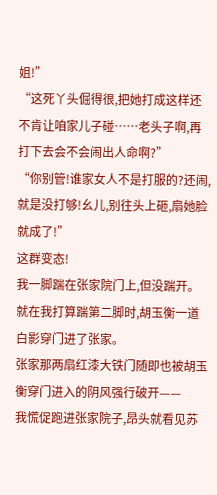姐!”
“这死丫头倔得很,把她打成这样还不肯让咱家儿子碰……老头子啊,再打下去会不会闹出人命啊?”
“你别管!谁家女人不是打服的?还闹,就是没打够!幺儿,别往头上砸,扇她脸就成了!”
这群变态!
我一脚踹在张家院门上,但没踹开。
就在我打算踹第二脚时,胡玉衡一道白影穿门进了张家。
张家那两扇红漆大铁门随即也被胡玉衡穿门进入的阴风强行破开——
我慌促跑进张家院子,昂头就看见苏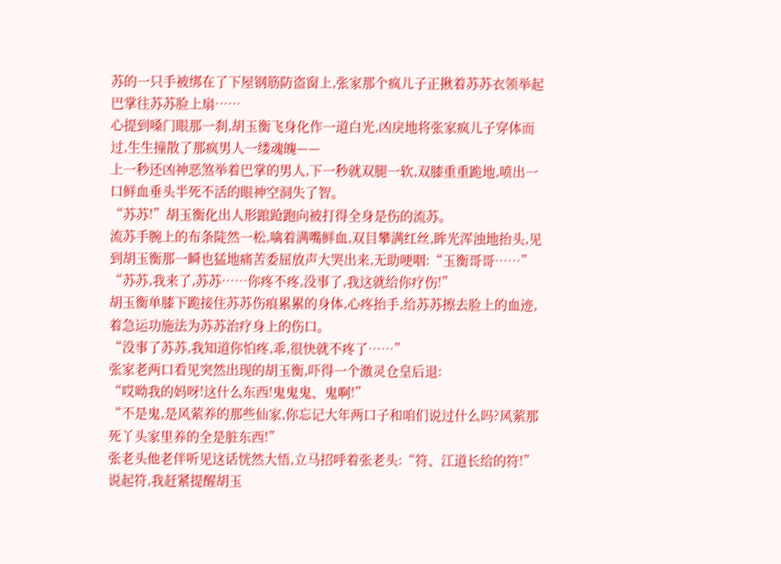苏的一只手被绑在了下屋钢筋防盗窗上,张家那个疯儿子正揪着苏苏衣领举起巴掌往苏苏脸上扇……
心提到嗓门眼那一刹,胡玉衡飞身化作一道白光,凶戾地将张家疯儿子穿体而过,生生撞散了那疯男人一缕魂魄——
上一秒还凶神恶煞举着巴掌的男人,下一秒就双腿一软,双膝重重跪地,喷出一口鲜血垂头半死不活的眼神空洞失了智。
“苏苏!”胡玉衡化出人形踉跄跑向被打得全身是伤的流苏。
流苏手腕上的布条陡然一松,噙着满嘴鲜血,双目攀满红丝,眸光浑浊地抬头,见到胡玉衡那一瞬也猛地痛苦委屈放声大哭出来,无助哽咽:“玉衡哥哥……”
“苏苏,我来了,苏苏……你疼不疼,没事了,我这就给你疗伤!”
胡玉衡单膝下跪接住苏苏伤痕累累的身体,心疼抬手,给苏苏擦去脸上的血迹,着急运功施法为苏苏治疗身上的伤口。
“没事了苏苏,我知道你怕疼,乖,很快就不疼了……”
张家老两口看见突然出现的胡玉衡,吓得一个激灵仓皇后退:
“哎呦我的妈呀!这什么东西!鬼鬼鬼、鬼啊!”
“不是鬼,是风萦养的那些仙家,你忘记大年两口子和咱们说过什么吗?风萦那死丫头家里养的全是脏东西!”
张老头他老伴听见这话恍然大悟,立马招呼着张老头:“符、江道长给的符!”
说起符,我赶紧提醒胡玉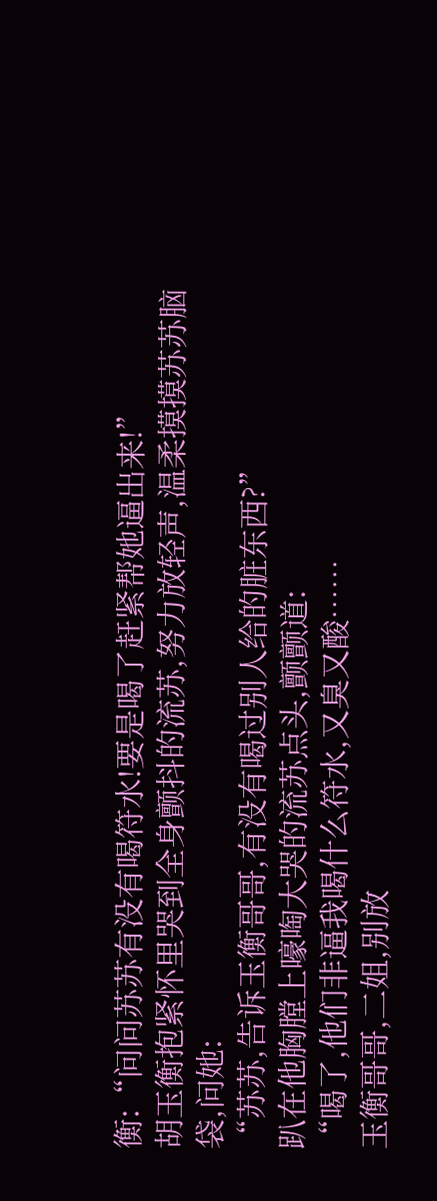衡:“问问苏苏有没有喝符水!要是喝了赶紧帮她逼出来!”
胡玉衡抱紧怀里哭到全身颤抖的流苏,努力放轻声,温柔摸摸苏苏脑袋,问她:
“苏苏,告诉玉衡哥哥,有没有喝过别人给的脏东西?”
趴在他胸膛上嚎啕大哭的流苏点头,颤颤道:
“喝了,他们非逼我喝什么符水,又臭又酸……
玉衡哥哥,二姐,别放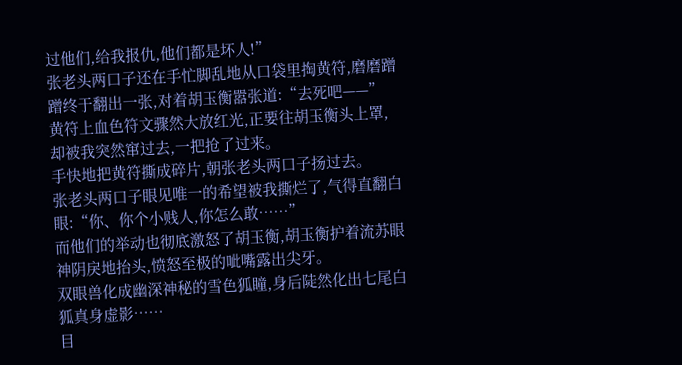过他们,给我报仇,他们都是坏人!”
张老头两口子还在手忙脚乱地从口袋里掏黄符,磨磨蹭蹭终于翻出一张,对着胡玉衡嚣张道:“去死吧——”
黄符上血色符文骤然大放红光,正要往胡玉衡头上罩,却被我突然窜过去,一把抢了过来。
手快地把黄符撕成碎片,朝张老头两口子扬过去。
张老头两口子眼见唯一的希望被我撕烂了,气得直翻白眼:“你、你个小贱人,你怎么敢……”
而他们的举动也彻底激怒了胡玉衡,胡玉衡护着流苏眼神阴戾地抬头,愤怒至极的呲嘴露出尖牙。
双眼兽化成幽深神秘的雪色狐瞳,身后陡然化出七尾白狐真身虚影……
目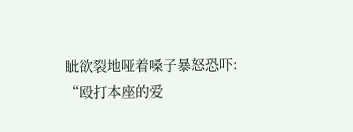眦欲裂地哑着嗓子暴怒恐吓:
“殴打本座的爱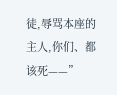徒,辱骂本座的主人,你们、都该死——”